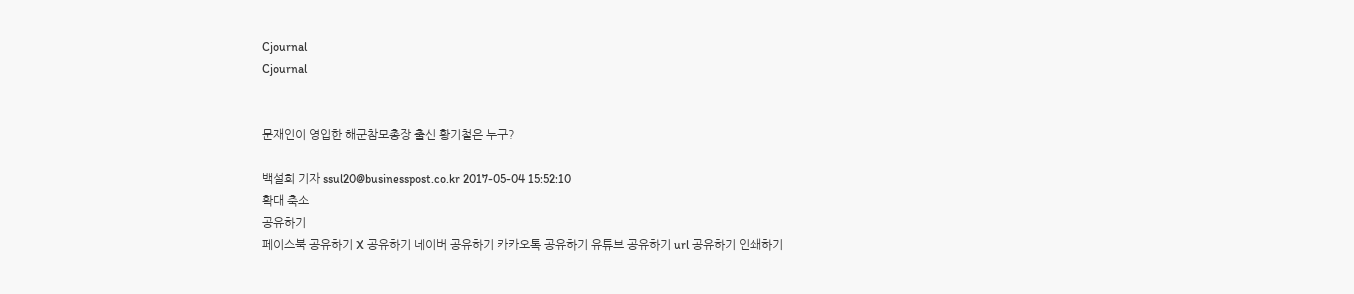Cjournal
Cjournal


문재인이 영입한 해군참모총장 출신 황기철은 누구?

백설희 기자 ssul20@businesspost.co.kr 2017-05-04 15:52:10
확대 축소
공유하기
페이스북 공유하기 X 공유하기 네이버 공유하기 카카오톡 공유하기 유튜브 공유하기 url 공유하기 인쇄하기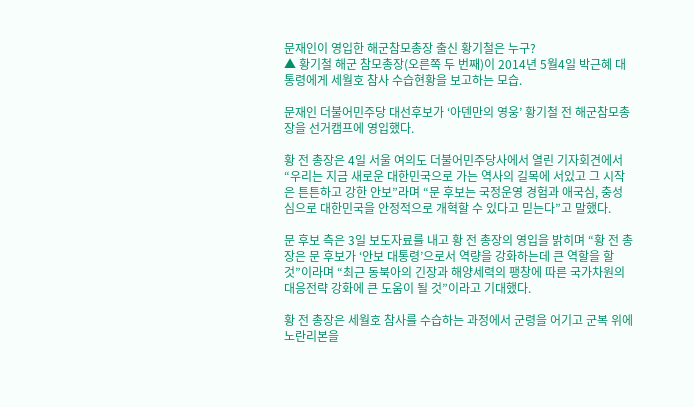문재인이 영입한 해군참모총장 출신 황기철은 누구?
▲ 황기철 해군 참모총장(오른쪽 두 번째)이 2014년 5월4일 박근혜 대통령에게 세월호 참사 수습현황을 보고하는 모습.

문재인 더불어민주당 대선후보가 ‘아덴만의 영웅’ 황기철 전 해군참모총장을 선거캠프에 영입했다.

황 전 총장은 4일 서울 여의도 더불어민주당사에서 열린 기자회견에서 “우리는 지금 새로운 대한민국으로 가는 역사의 길목에 서있고 그 시작은 튼튼하고 강한 안보”라며 “문 후보는 국정운영 경험과 애국심, 충성심으로 대한민국을 안정적으로 개혁할 수 있다고 믿는다”고 말했다.

문 후보 측은 3일 보도자료를 내고 황 전 총장의 영입을 밝히며 “황 전 총장은 문 후보가 ‘안보 대통령’으로서 역량을 강화하는데 큰 역할을 할 것”이라며 “최근 동북아의 긴장과 해양세력의 팽창에 따른 국가차원의 대응전략 강화에 큰 도움이 될 것”이라고 기대했다.

황 전 총장은 세월호 참사를 수습하는 과정에서 군령을 어기고 군복 위에 노란리본을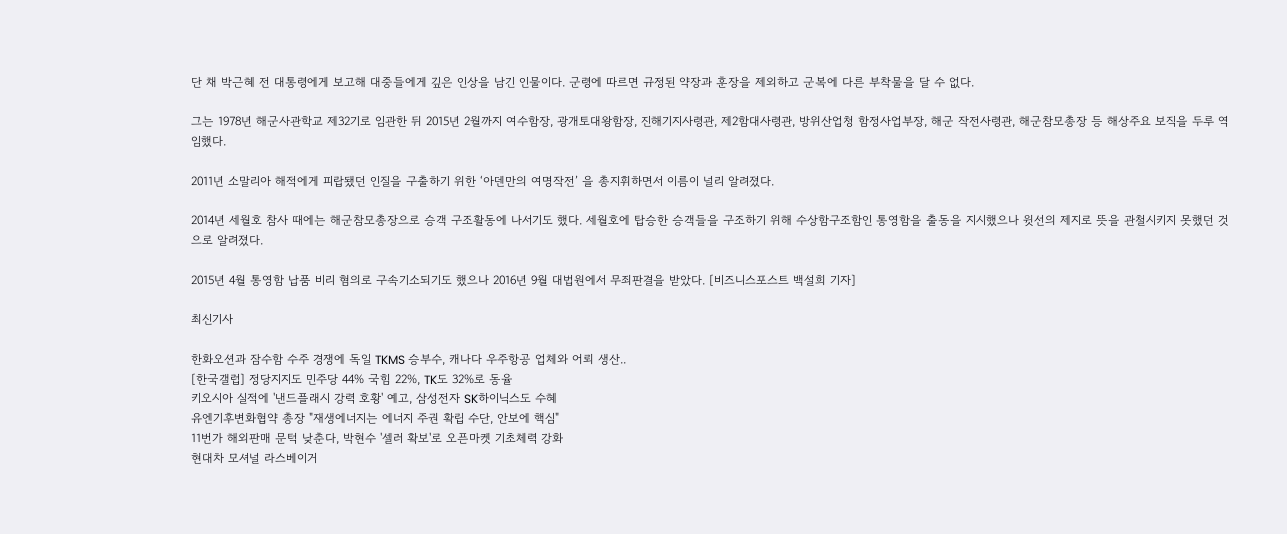단 채 박근혜 전 대통령에게 보고해 대중들에게 깊은 인상을 남긴 인물이다. 군령에 따르면 규정된 약장과 훈장을 제외하고 군복에 다른 부착물을 달 수 없다.

그는 1978년 해군사관학교 제32기로 임관한 뒤 2015년 2월까지 여수함장, 광개토대왕함장, 진해기지사령관, 제2함대사령관, 방위산업청 함정사업부장, 해군 작전사령관, 해군참모총장 등 해상주요 보직을 두루 역임했다.

2011년 소말리아 해적에게 피랍됐던 인질을 구출하기 위한 ‘아덴만의 여명작전’ 을 총지휘하면서 이름이 널리 알려졌다.

2014년 세월호 참사 때에는 해군참모총장으로 승객 구조활동에 나서기도 했다. 세월호에 탑승한 승객들을 구조하기 위해 수상함구조함인 통영함을 출동을 지시했으나 윗선의 제지로 뜻을 관철시키지 못했던 것으로 알려졌다.

2015년 4월 통영함 납품 비리 혐의로 구속기소되기도 했으나 2016년 9월 대법원에서 무죄판결을 받았다. [비즈니스포스트 백설희 기자]

최신기사

한화오션과 잠수함 수주 경쟁에 독일 TKMS 승부수, 캐나다 우주항공 업체와 어뢰 생산..
[한국갤럽] 정당지지도 민주당 44% 국힘 22%, TK도 32%로 동율
키오시아 실적에 '낸드플래시 강력 호황' 예고, 삼성전자 SK하이닉스도 수혜
유엔기후변화협약 총장 "재생에너지는 에너지 주권 확립 수단, 안보에 핵심"
11번가 해외판매 문턱 낮춘다, 박현수 '셀러 확보'로 오픈마켓 기초체력 강화
현대차 모셔널 라스베이거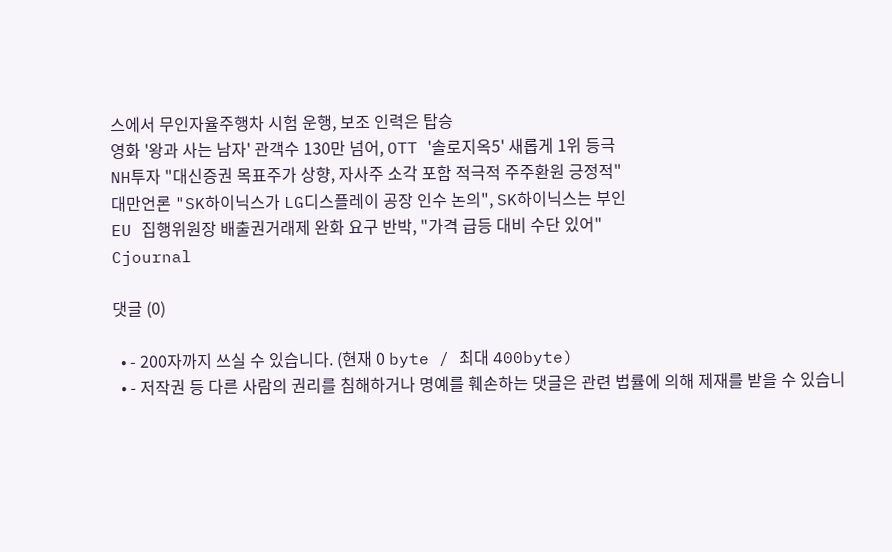스에서 무인자율주행차 시험 운행, 보조 인력은 탑승
영화 '왕과 사는 남자' 관객수 130만 넘어, OTT '솔로지옥5' 새롭게 1위 등극
NH투자 "대신증권 목표주가 상향, 자사주 소각 포함 적극적 주주환원 긍정적"
대만언론 "SK하이닉스가 LG디스플레이 공장 인수 논의", SK하이닉스는 부인
EU 집행위원장 배출권거래제 완화 요구 반박, "가격 급등 대비 수단 있어"
Cjournal

댓글 (0)

  • - 200자까지 쓰실 수 있습니다. (현재 0 byte / 최대 400byte)
  • - 저작권 등 다른 사람의 권리를 침해하거나 명예를 훼손하는 댓글은 관련 법률에 의해 제재를 받을 수 있습니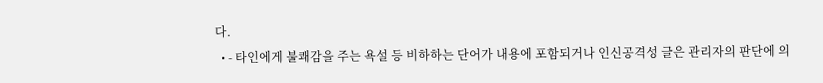다.
  • - 타인에게 불쾌감을 주는 욕설 등 비하하는 단어가 내용에 포함되거나 인신공격성 글은 관리자의 판단에 의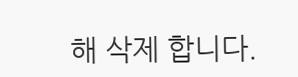해 삭제 합니다.